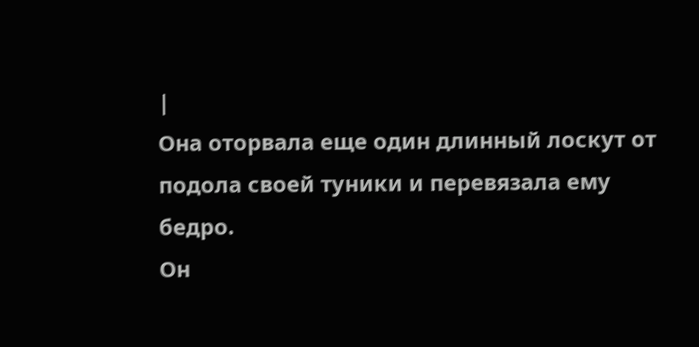|
Она оторвала еще один длинный лоскут от подола своей туники и перевязала ему бедро.
Он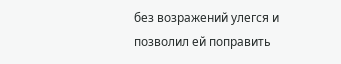без возражений улегся и позволил ей поправить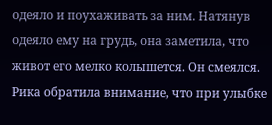одеяло и поухаживать за ним. Натянув одеяло ему на грудь, она заметила, что живот его мелко колышется. Он смеялся. Рика обратила внимание, что при улыбке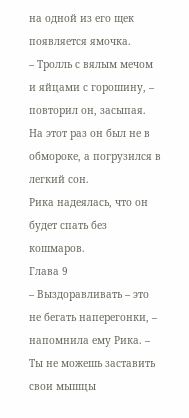на одной из его щек появляется ямочка.
– Тролль с вялым мечом и яйцами с горошину, – повторил он, засыпая.
На этот раз он был не в обмороке, а погрузился в легкий сон.
Рика надеялась, что он будет спать без кошмаров.
Глава 9
– Выздоравливать – это не бегать наперегонки, – напомнила ему Рика. – Ты не можешь заставить свои мышцы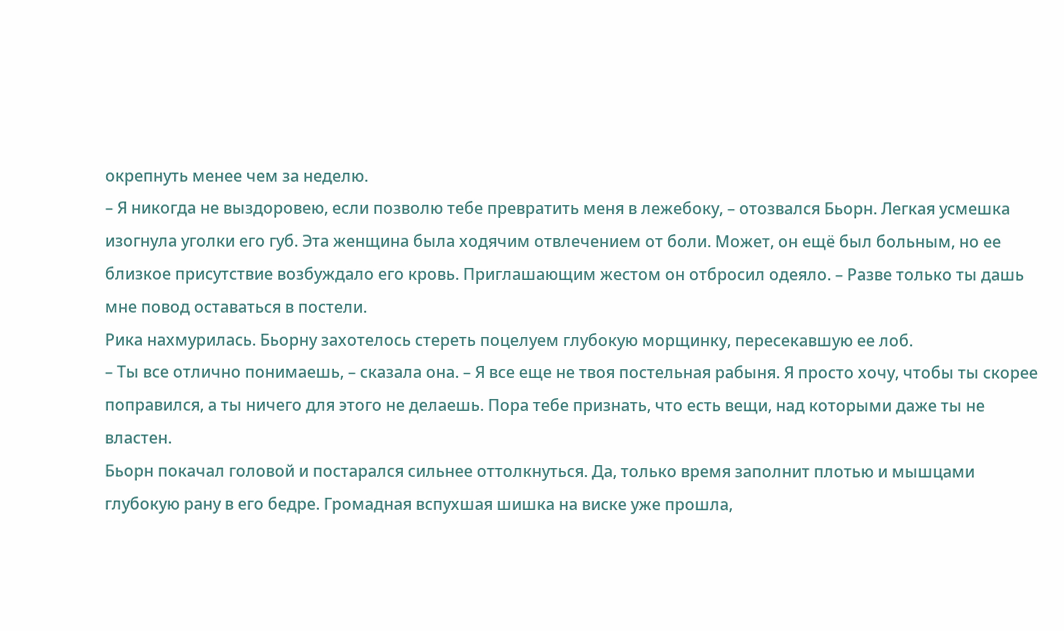окрепнуть менее чем за неделю.
– Я никогда не выздоровею, если позволю тебе превратить меня в лежебоку, – отозвался Бьорн. Легкая усмешка изогнула уголки его губ. Эта женщина была ходячим отвлечением от боли. Может, он ещё был больным, но ее близкое присутствие возбуждало его кровь. Приглашающим жестом он отбросил одеяло. – Разве только ты дашь мне повод оставаться в постели.
Рика нахмурилась. Бьорну захотелось стереть поцелуем глубокую морщинку, пересекавшую ее лоб.
– Ты все отлично понимаешь, – сказала она. – Я все еще не твоя постельная рабыня. Я просто хочу, чтобы ты скорее поправился, а ты ничего для этого не делаешь. Пора тебе признать, что есть вещи, над которыми даже ты не властен.
Бьорн покачал головой и постарался сильнее оттолкнуться. Да, только время заполнит плотью и мышцами глубокую рану в его бедре. Громадная вспухшая шишка на виске уже прошла,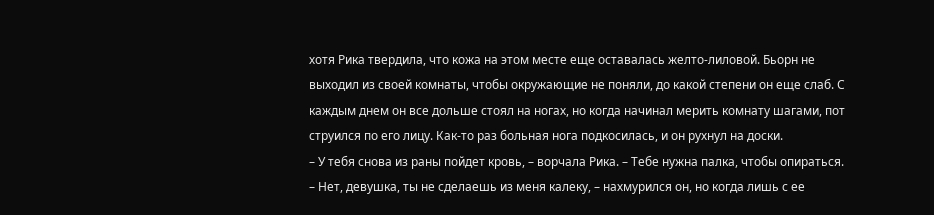хотя Рика твердила, что кожа на этом месте еще оставалась желто-лиловой. Бьорн не выходил из своей комнаты, чтобы окружающие не поняли, до какой степени он еще слаб. С каждым днем он все дольше стоял на ногах, но когда начинал мерить комнату шагами, пот струился по его лицу. Как-то раз больная нога подкосилась, и он рухнул на доски.
– У тебя снова из раны пойдет кровь, – ворчала Рика. – Тебе нужна палка, чтобы опираться.
– Нет, девушка, ты не сделаешь из меня калеку, – нахмурился он, но когда лишь с ее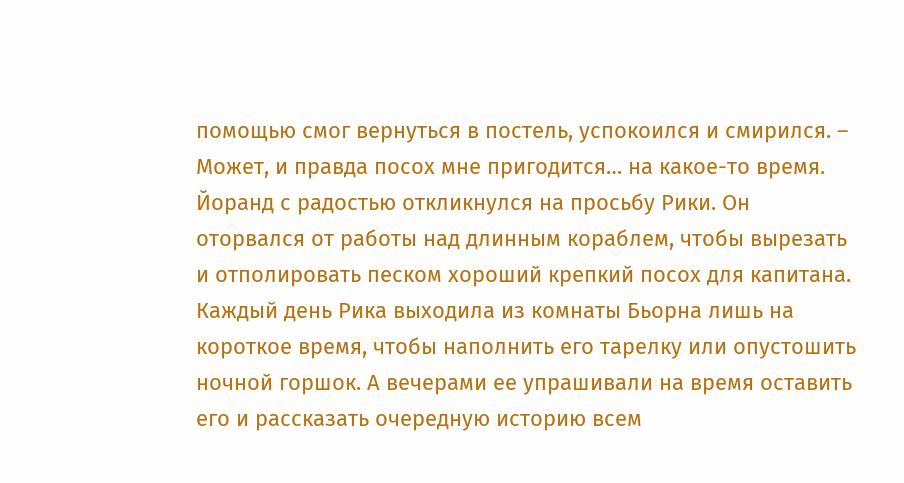помощью смог вернуться в постель, успокоился и смирился. – Может, и правда посох мне пригодится… на какое-то время.
Йоранд с радостью откликнулся на просьбу Рики. Он оторвался от работы над длинным кораблем, чтобы вырезать и отполировать песком хороший крепкий посох для капитана.
Каждый день Рика выходила из комнаты Бьорна лишь на короткое время, чтобы наполнить его тарелку или опустошить ночной горшок. А вечерами ее упрашивали на время оставить его и рассказать очередную историю всем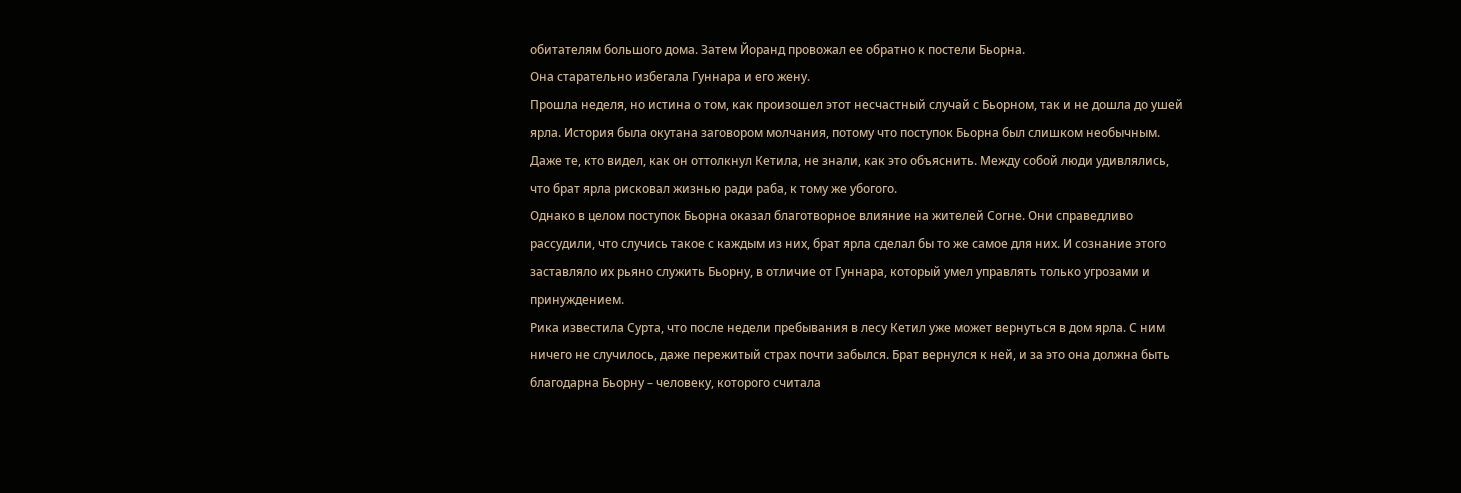обитателям большого дома. Затем Йоранд провожал ее обратно к постели Бьорна.
Она старательно избегала Гуннара и его жену.
Прошла неделя, но истина о том, как произошел этот несчастный случай с Бьорном, так и не дошла до ушей ярла. История была окутана заговором молчания, потому что поступок Бьорна был слишком необычным. Даже те, кто видел, как он оттолкнул Кетила, не знали, как это объяснить. Между собой люди удивлялись, что брат ярла рисковал жизнью ради раба, к тому же убогого.
Однако в целом поступок Бьорна оказал благотворное влияние на жителей Согне. Они справедливо рассудили, что случись такое с каждым из них, брат ярла сделал бы то же самое для них. И сознание этого заставляло их рьяно служить Бьорну, в отличие от Гуннара, который умел управлять только угрозами и принуждением.
Рика известила Сурта, что после недели пребывания в лесу Кетил уже может вернуться в дом ярла. С ним ничего не случилось, даже пережитый страх почти забылся. Брат вернулся к ней, и за это она должна быть благодарна Бьорну – человеку, которого считала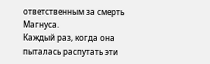ответственным за смерть Магнуса.
Каждый раз, когда она пыталась распутать эти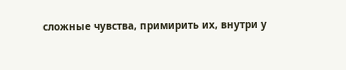сложные чувства, примирить их, внутри у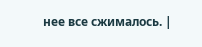нее все сжималось. |